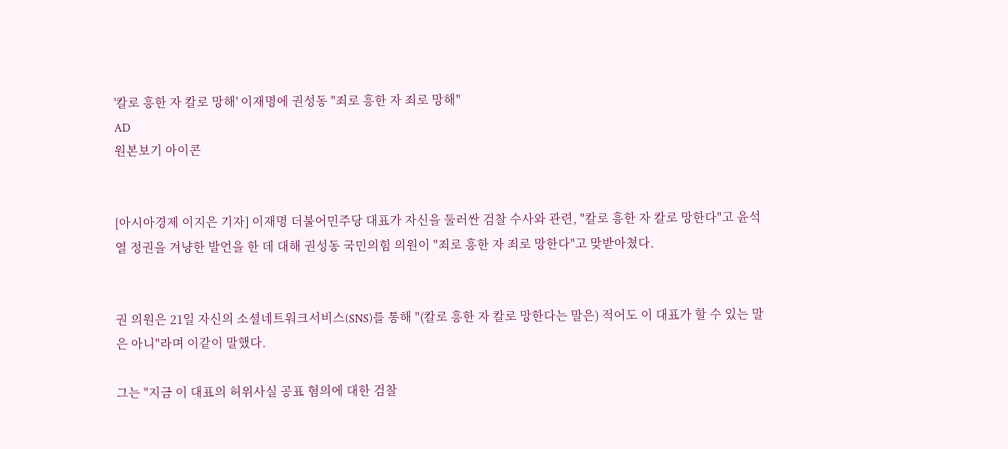'칼로 흥한 자 칼로 망해' 이재명에 권성동 "죄로 흥한 자 죄로 망해"
AD
원본보기 아이콘


[아시아경제 이지은 기자] 이재명 더불어민주당 대표가 자신을 둘러싼 검찰 수사와 관련, "칼로 흥한 자 칼로 망한다"고 윤석열 정권을 겨냥한 발언을 한 데 대해 권성동 국민의힘 의원이 "죄로 흥한 자 죄로 망한다"고 맞받아쳤다.


권 의원은 21일 자신의 소셜네트워크서비스(SNS)를 통해 "(칼로 흥한 자 칼로 망한다는 말은) 적어도 이 대표가 할 수 있는 말은 아니"라며 이같이 말했다.

그는 "지금 이 대표의 허위사실 공표 혐의에 대한 검찰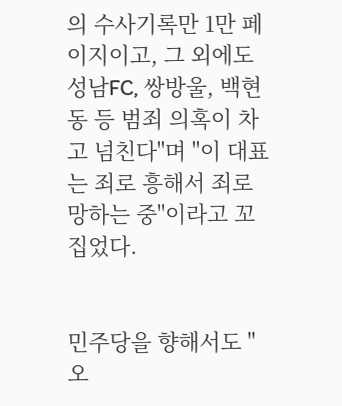의 수사기록만 1만 페이지이고, 그 외에도 성남FC, 쌍방울, 백현동 등 범죄 의혹이 차고 넘친다"며 "이 대표는 죄로 흥해서 죄로 망하는 중"이라고 꼬집었다.


민주당을 향해서도 "오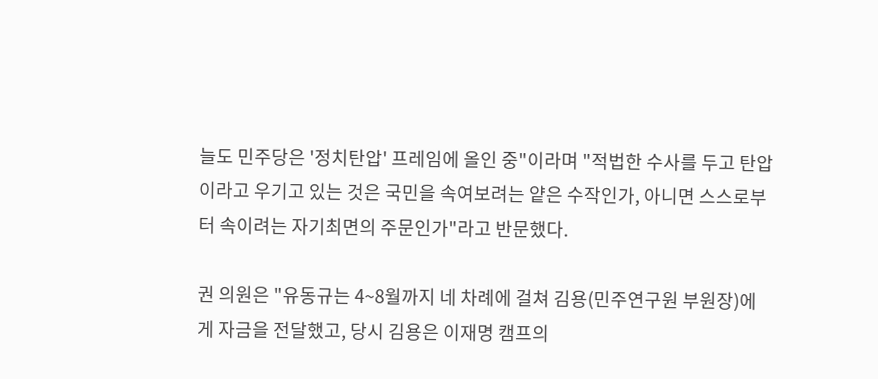늘도 민주당은 '정치탄압' 프레임에 올인 중"이라며 "적법한 수사를 두고 탄압이라고 우기고 있는 것은 국민을 속여보려는 얕은 수작인가, 아니면 스스로부터 속이려는 자기최면의 주문인가"라고 반문했다.

권 의원은 "유동규는 4~8월까지 네 차례에 걸쳐 김용(민주연구원 부원장)에게 자금을 전달했고, 당시 김용은 이재명 캠프의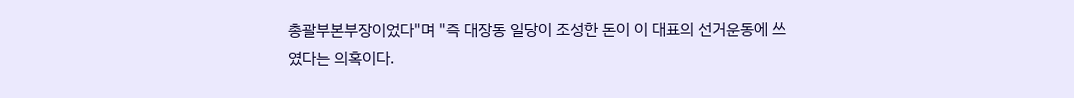총괄부본부장이었다"며 "즉 대장동 일당이 조성한 돈이 이 대표의 선거운동에 쓰였다는 의혹이다.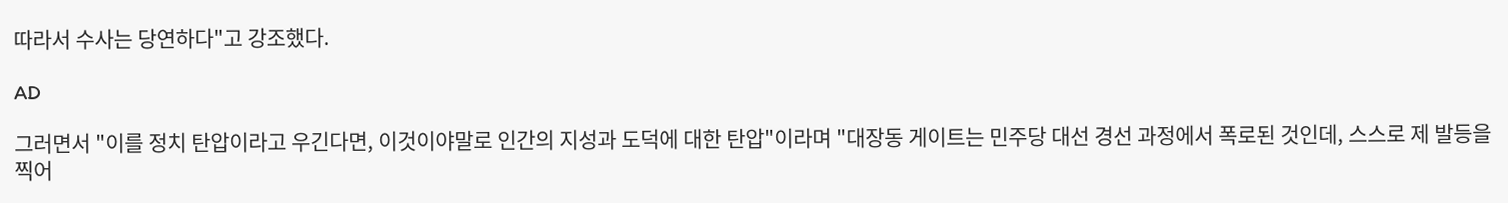따라서 수사는 당연하다"고 강조했다.

AD

그러면서 "이를 정치 탄압이라고 우긴다면, 이것이야말로 인간의 지성과 도덕에 대한 탄압"이라며 "대장동 게이트는 민주당 대선 경선 과정에서 폭로된 것인데, 스스로 제 발등을 찍어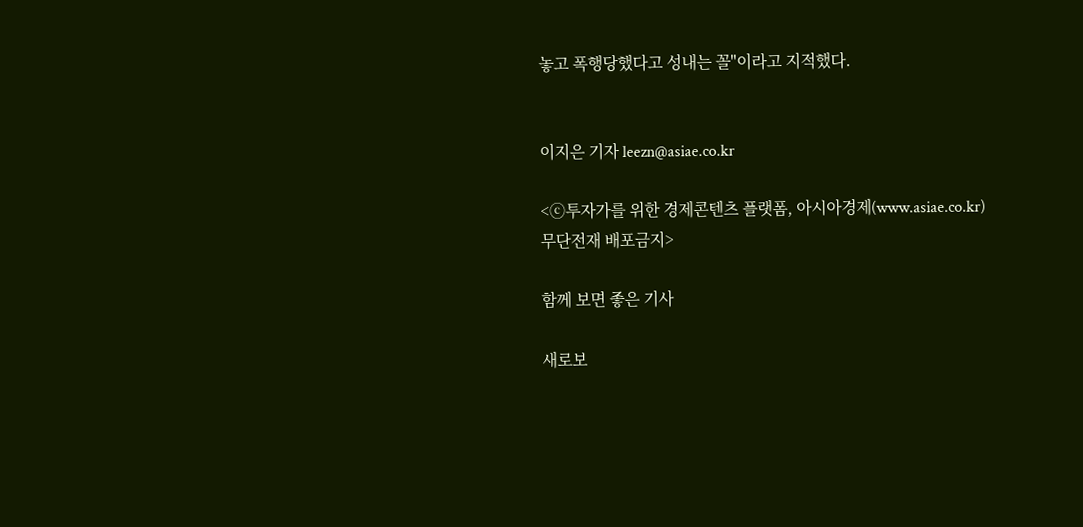놓고 폭행당했다고 성내는 꼴"이라고 지적했다.


이지은 기자 leezn@asiae.co.kr

<ⓒ투자가를 위한 경제콘텐츠 플랫폼, 아시아경제(www.asiae.co.kr) 무단전재 배포금지>

함께 보면 좋은 기사

새로보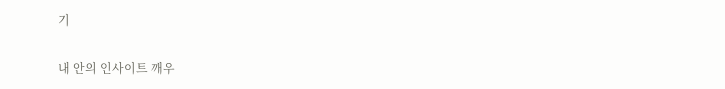기

내 안의 인사이트 깨우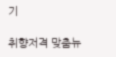기

취향저격 맞춤뉴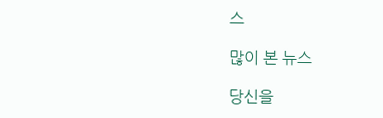스

많이 본 뉴스

당신을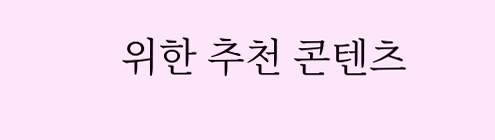위한 추천 콘텐츠